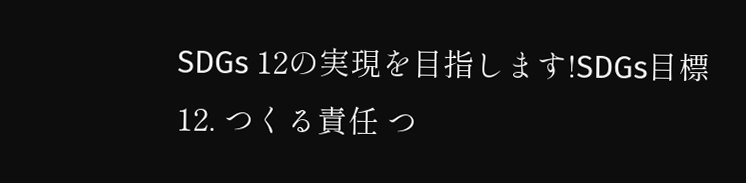SDGs 12の実現を目指します!SDGs目標12. つくる責任 つ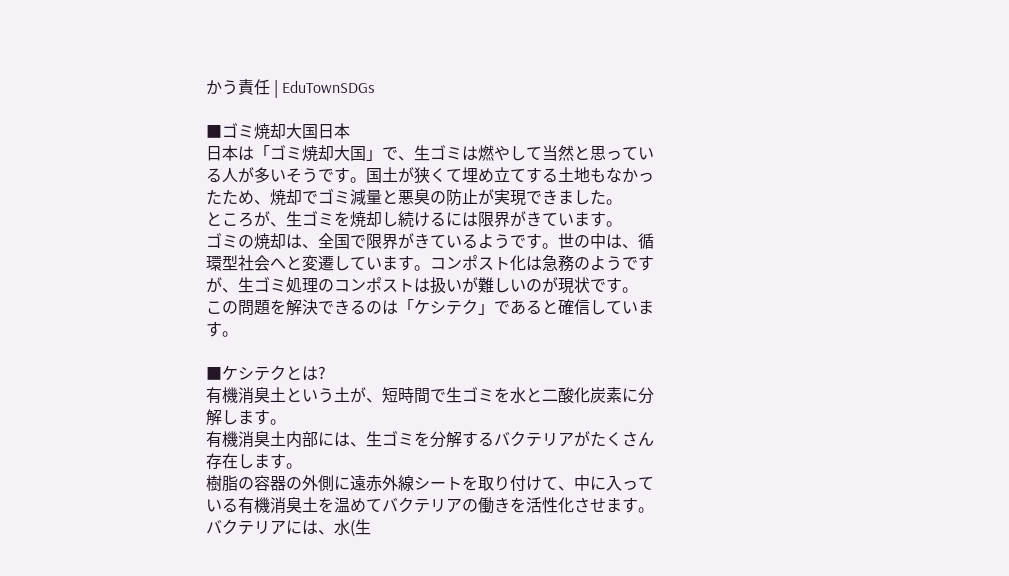かう責任 | EduTownSDGs

■ゴミ焼却大国日本
日本は「ゴミ焼却大国」で、生ゴミは燃やして当然と思っている人が多いそうです。国土が狭くて埋め立てする土地もなかったため、焼却でゴミ減量と悪臭の防止が実現できました。
ところが、生ゴミを焼却し続けるには限界がきています。
ゴミの焼却は、全国で限界がきているようです。世の中は、循環型社会へと変遷しています。コンポスト化は急務のようですが、生ゴミ処理のコンポストは扱いが難しいのが現状です。
この問題を解決できるのは「ケシテク」であると確信しています。

■ケシテクとは?
有機消臭土という土が、短時間で生ゴミを水と二酸化炭素に分解します。
有機消臭土内部には、生ゴミを分解するバクテリアがたくさん存在します。
樹脂の容器の外側に遠赤外線シートを取り付けて、中に入っている有機消臭土を温めてバクテリアの働きを活性化させます。
バクテリアには、水(生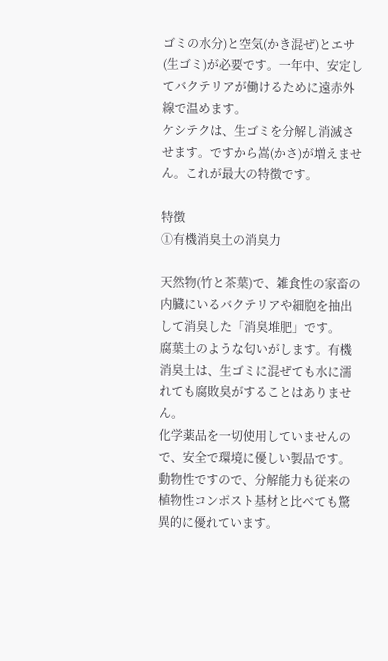ゴミの水分)と空気(かき混ぜ)とエサ(生ゴミ)が必要です。一年中、安定してバクテリアが働けるために遠赤外線で温めます。
ケシテクは、生ゴミを分解し消滅させます。ですから嵩(かさ)が増えません。これが最大の特徴です。

特徴
①有機消臭土の消臭力

天然物(竹と茶葉)で、雑食性の家畜の内臓にいるバクテリアや細胞を抽出して消臭した「消臭堆肥」です。
腐葉土のような匂いがします。有機消臭土は、生ゴミに混ぜても水に濡れても腐敗臭がすることはありません。
化学薬品を一切使用していませんので、安全で環境に優しい製品です。
動物性ですので、分解能力も従来の植物性コンポスト基材と比べても驚異的に優れています。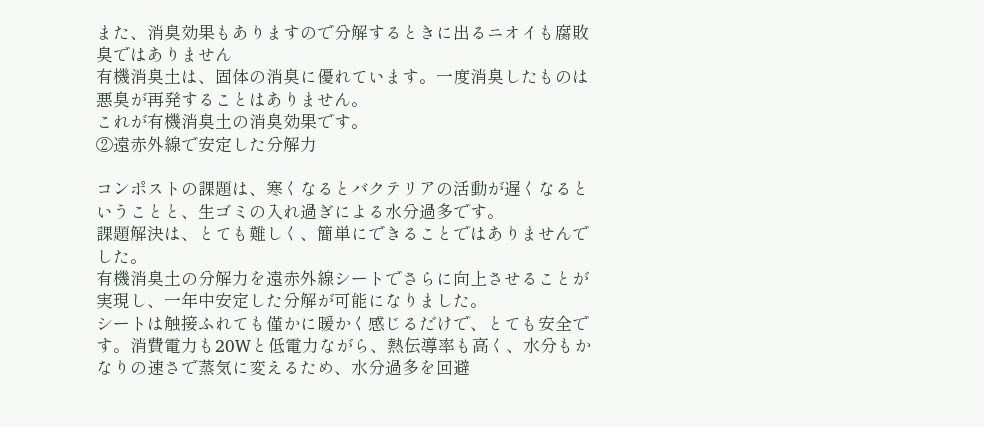また、消臭効果もありますので分解するときに出るニオイも腐敗臭ではありません
有機消臭土は、固体の消臭に優れています。一度消臭したものは悪臭が再発することはありません。
これが有機消臭土の消臭効果です。
②遠赤外線で安定した分解力

コンポストの課題は、寒くなるとバクテリアの活動が遅くなるということと、生ゴミの入れ過ぎによる水分過多です。
課題解決は、とても難しく、簡単にできることではありませんでした。
有機消臭土の分解力を遠赤外線シートでさらに向上させることが実現し、一年中安定した分解が可能になりました。
シートは触接ふれても僅かに暖かく感じるだけで、とても安全です。消費電力も20Wと低電力ながら、熱伝導率も高く、水分もかなりの速さで蒸気に変えるため、水分過多を回避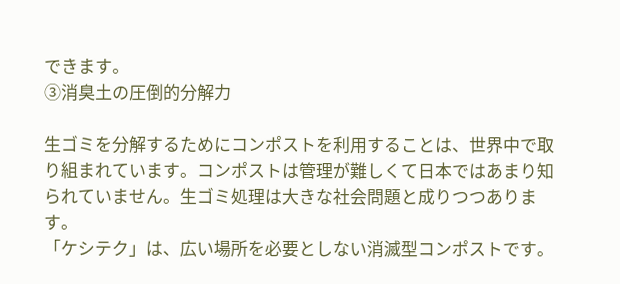できます。
③消臭土の圧倒的分解力

生ゴミを分解するためにコンポストを利用することは、世界中で取り組まれています。コンポストは管理が難しくて日本ではあまり知られていません。生ゴミ処理は大きな社会問題と成りつつあります。
「ケシテク」は、広い場所を必要としない消滅型コンポストです。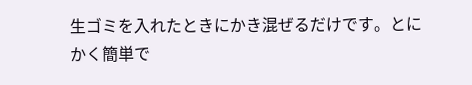生ゴミを入れたときにかき混ぜるだけです。とにかく簡単で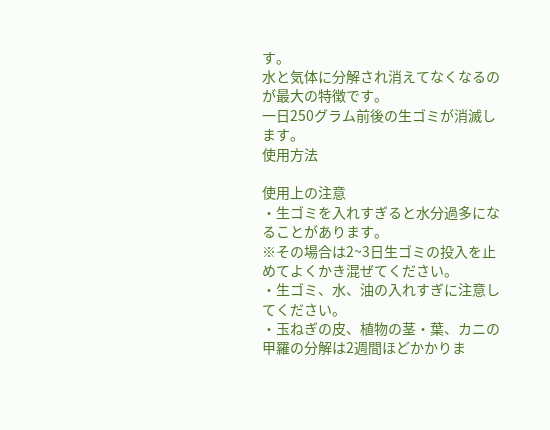す。
水と気体に分解され消えてなくなるのが最大の特徴です。
一日250グラム前後の生ゴミが消滅します。
使用方法

使用上の注意
・生ゴミを入れすぎると水分過多になることがあります。
※その場合は2~3日生ゴミの投入を止めてよくかき混ぜてください。
・生ゴミ、水、油の入れすぎに注意してください。
・玉ねぎの皮、植物の茎・葉、カニの甲羅の分解は2週間ほどかかりま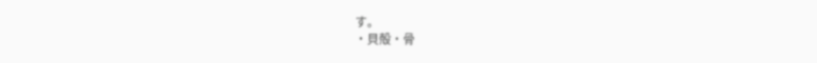す。
・貝殻・骨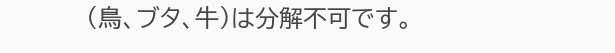(鳥、ブタ、牛)は分解不可です。